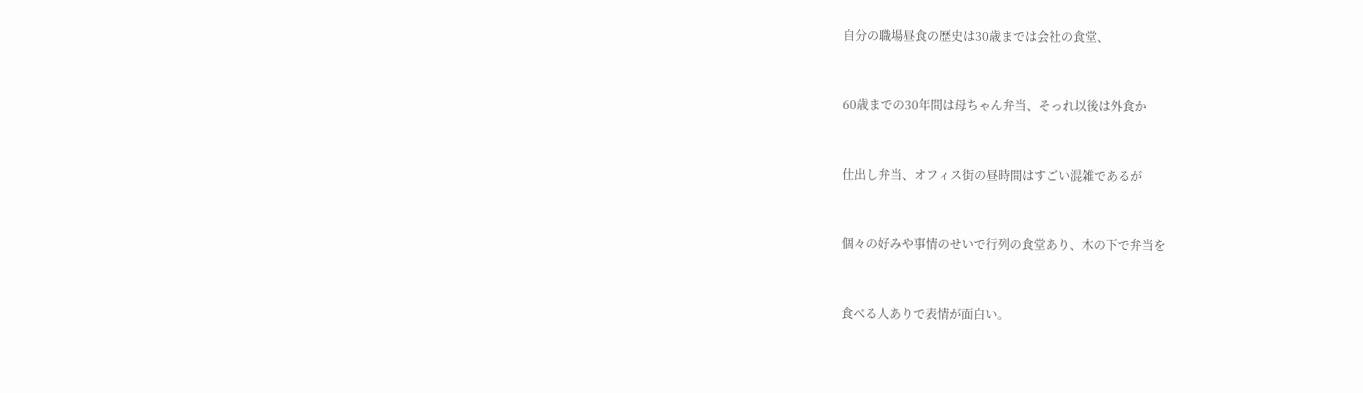自分の職場昼食の歴史は30歳までは会社の食堂、


60歳までの30年間は母ちゃん弁当、そっれ以後は外食か


仕出し弁当、オフィス街の昼時間はすごい混雑であるが


個々の好みや事情のせいで行列の食堂あり、木の下で弁当を


食べる人ありで表情が面白い。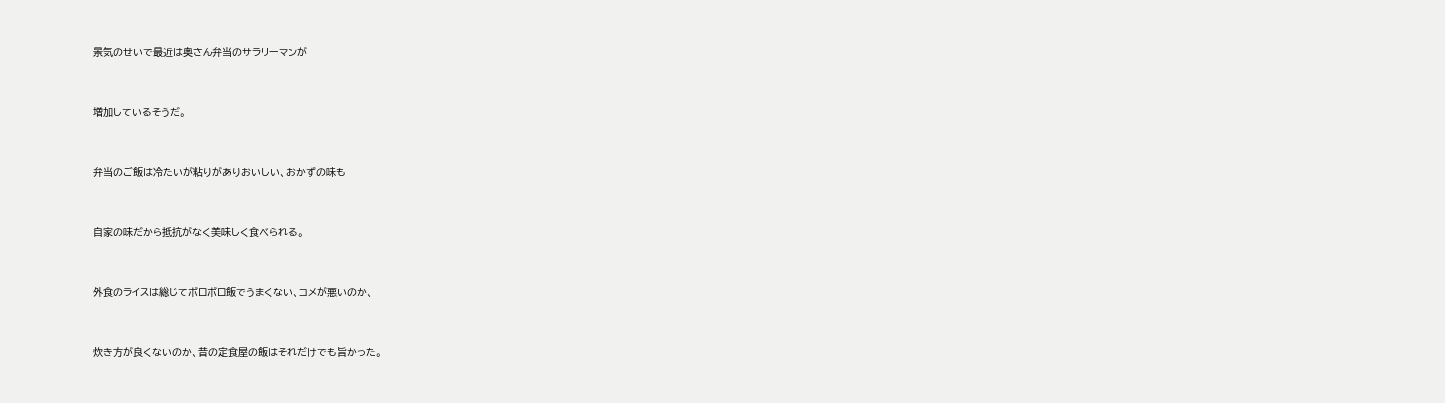景気のせいで最近は奥さん弁当のサラリーマンが


増加しているそうだ。


弁当のご飯は冷たいが粘りがありおいしい、おかずの味も


自家の味だから抵抗がなく美味しく食べられる。


外食のライスは総じてボロボロ飯でうまくない、コメが悪いのか、


炊き方が良くないのか、昔の定食屋の飯はそれだけでも旨かった。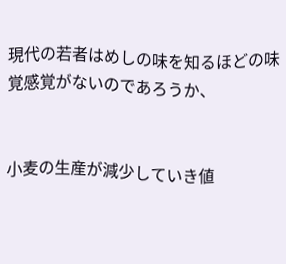現代の若者はめしの味を知るほどの味覚感覚がないのであろうか、


小麦の生産が減少していき値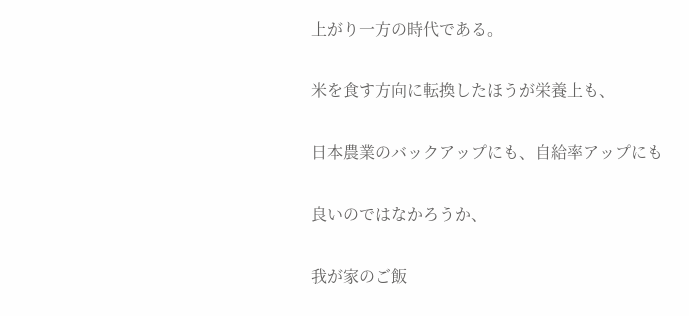上がり一方の時代である。


米を食す方向に転換したほうが栄養上も、


日本農業のバックアップにも、自給率アップにも


良いのではなかろうか、


我が家のご飯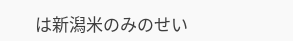は新潟米のみのせい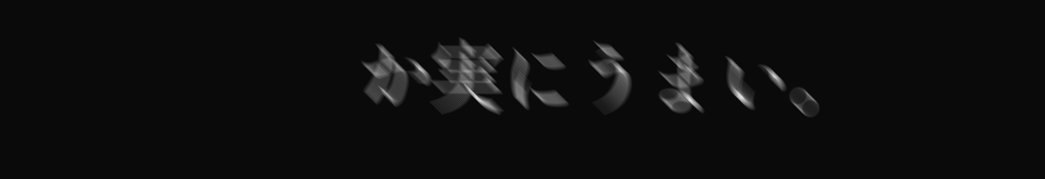か実にうまい。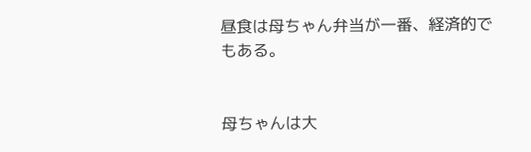昼食は母ちゃん弁当が一番、経済的でもある。


母ちゃんは大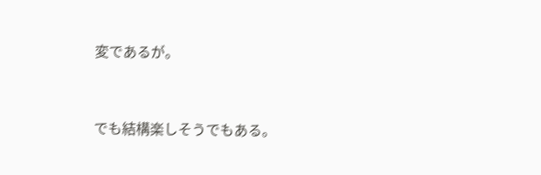変であるが。


でも結構楽しそうでもある。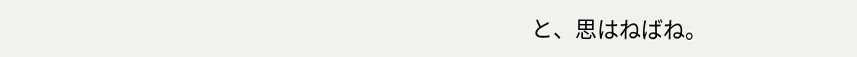と、思はねばね。